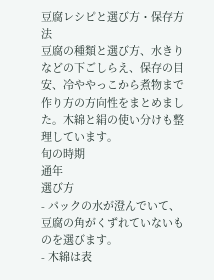豆腐レシピと選び方・保存方法
豆腐の種類と選び方、水きりなどの下ごしらえ、保存の目安、冷ややっこから煮物まで作り方の方向性をまとめました。木綿と絹の使い分けも整理しています。
旬の時期
通年
選び方
- パックの水が澄んでいて、豆腐の角がくずれていないものを選びます。
- 木綿は表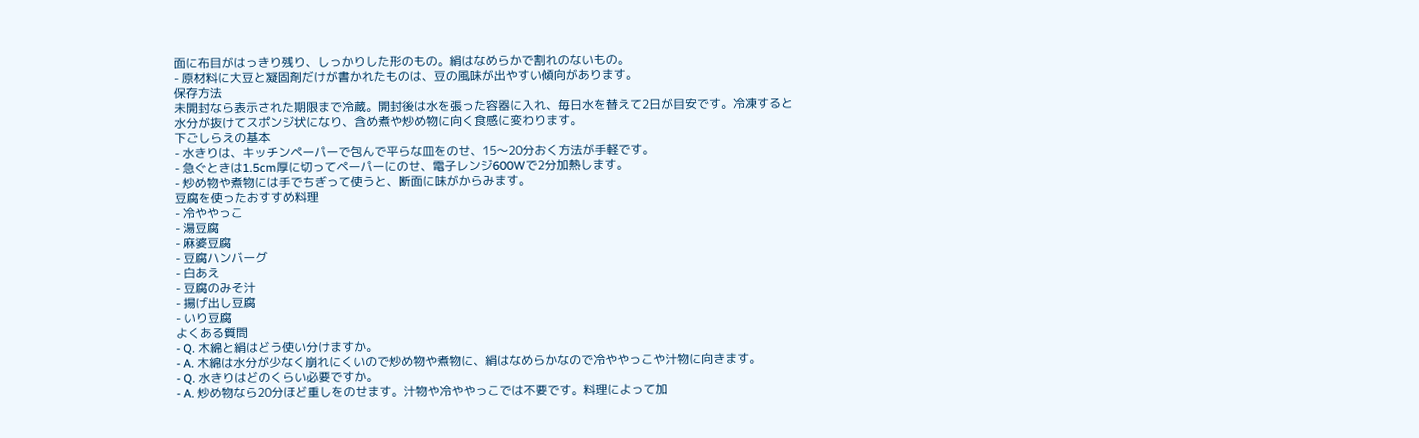面に布目がはっきり残り、しっかりした形のもの。絹はなめらかで割れのないもの。
- 原材料に大豆と凝固剤だけが書かれたものは、豆の風味が出やすい傾向があります。
保存方法
未開封なら表示された期限まで冷蔵。開封後は水を張った容器に入れ、毎日水を替えて2日が目安です。冷凍すると水分が抜けてスポンジ状になり、含め煮や炒め物に向く食感に変わります。
下ごしらえの基本
- 水きりは、キッチンペーパーで包んで平らな皿をのせ、15〜20分おく方法が手軽です。
- 急ぐときは1.5cm厚に切ってペーパーにのせ、電子レンジ600Wで2分加熱します。
- 炒め物や煮物には手でちぎって使うと、断面に味がからみます。
豆腐を使ったおすすめ料理
- 冷ややっこ
- 湯豆腐
- 麻婆豆腐
- 豆腐ハンバーグ
- 白あえ
- 豆腐のみそ汁
- 揚げ出し豆腐
- いり豆腐
よくある質問
- Q. 木綿と絹はどう使い分けますか。
- A. 木綿は水分が少なく崩れにくいので炒め物や煮物に、絹はなめらかなので冷ややっこや汁物に向きます。
- Q. 水きりはどのくらい必要ですか。
- A. 炒め物なら20分ほど重しをのせます。汁物や冷ややっこでは不要です。料理によって加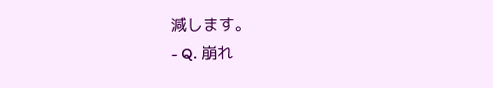減します。
- Q. 崩れ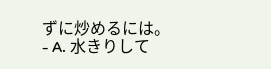ずに炒めるには。
- A. 水きりして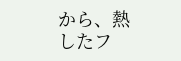から、熱したフ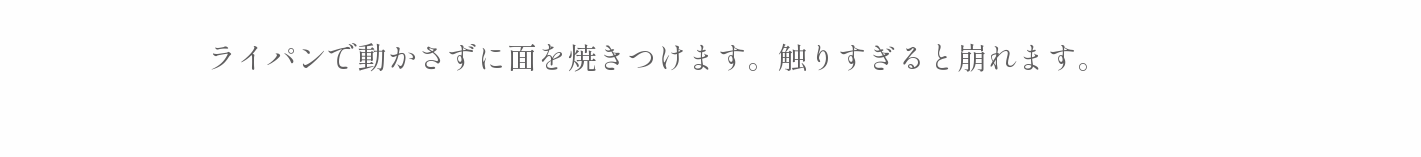ライパンで動かさずに面を焼きつけます。触りすぎると崩れます。